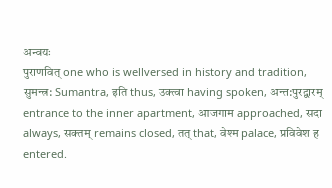अन्वयः
पुराणवित् one who is wellversed in history and tradition, सुमन्त्र: Sumantra, इति thus, उक्त्वा having spoken, अन्त:पुरद्वारम् entrance to the inner apartment, आजगाम approached, सदा always, सक्तम् remains closed, तत् that, वेश्म palace, प्रविवेश ह entered.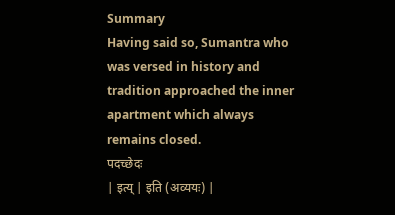Summary
Having said so, Sumantra who was versed in history and tradition approached the inner apartment which always remains closed.
पदच्छेदः
| इत्य् | इति (अव्ययः) |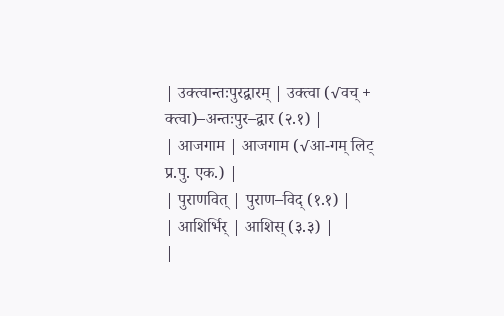| उक्त्वान्तःपुरद्वारम् | उक्त्वा (√वच् + क्त्वा)–अन्तःपुर–द्वार (२.१) |
| आजगाम | आजगाम (√आ-गम् लिट् प्र.पु. एक.) |
| पुराणवित् | पुराण–विद् (१.१) |
| आशिर्भिर् | आशिस् (३.३) |
|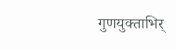गुणयुक्ताभिर्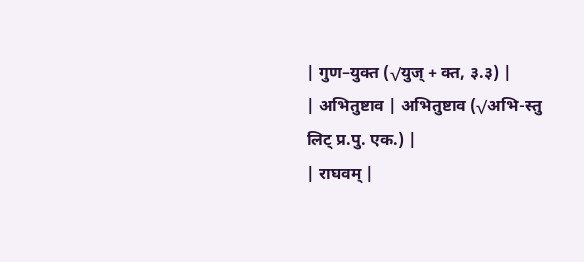| गुण–युक्त (√युज् + क्त, ३.३) |
| अभितुष्टाव | अभितुष्टाव (√अभि-स्तु लिट् प्र.पु. एक.) |
| राघवम् |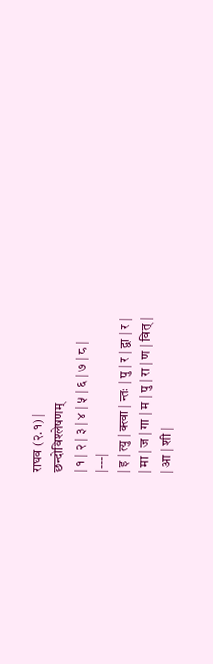राघव (२.१) |
छन्दोविश्लेषणम्
| १ | २ | ३ | ४ | ५ | ६ | ७ | ८ |
|---|
| इ | त्यु | क्त्वा | न्तः | पु | र | द्वा | र |
| मा | ज | गा | म | पु | रा | ण | वित् |
| आ | शी |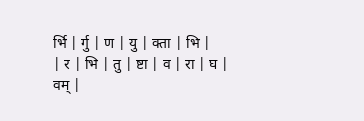र्भि | र्गु | ण | यु | क्ता | भि |
| र | भि | तु | ष्टा | व | रा | घ | वम् |